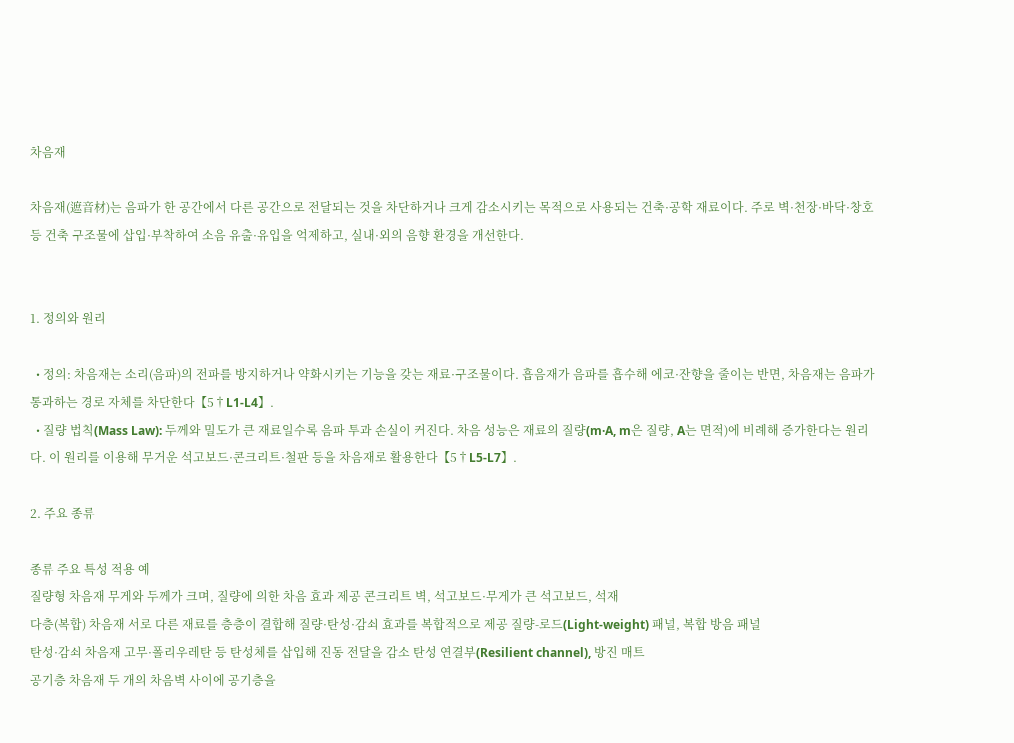차음재

차음재(遮音材)는 음파가 한 공간에서 다른 공간으로 전달되는 것을 차단하거나 크게 감소시키는 목적으로 사용되는 건축·공학 재료이다. 주로 벽·천장·바닥·창호 등 건축 구조물에 삽입·부착하여 소음 유출·유입을 억제하고, 실내·외의 음향 환경을 개선한다.


1. 정의와 원리

  • 정의: 차음재는 소리(음파)의 전파를 방지하거나 약화시키는 기능을 갖는 재료·구조물이다. 흡음재가 음파를 흡수해 에코·잔향을 줄이는 반면, 차음재는 음파가 통과하는 경로 자체를 차단한다【5†L1-L4】.
  • 질량 법칙(Mass Law): 두께와 밀도가 큰 재료일수록 음파 투과 손실이 커진다. 차음 성능은 재료의 질량(m·A, m은 질량, A는 면적)에 비례해 증가한다는 원리다. 이 원리를 이용해 무거운 석고보드·콘크리트·철판 등을 차음재로 활용한다【5†L5-L7】.

2. 주요 종류

종류 주요 특성 적용 예
질량형 차음재 무게와 두께가 크며, 질량에 의한 차음 효과 제공 콘크리트 벽, 석고보드·무게가 큰 석고보드, 석재
다층(복합) 차음재 서로 다른 재료를 층층이 결합해 질량·탄성·감쇠 효과를 복합적으로 제공 질량‑로드(Light‑weight) 패널, 복합 방음 패널
탄성·감쇠 차음재 고무·폴리우레탄 등 탄성체를 삽입해 진동 전달을 감소 탄성 연결부(Resilient channel), 방진 매트
공기층 차음재 두 개의 차음벽 사이에 공기층을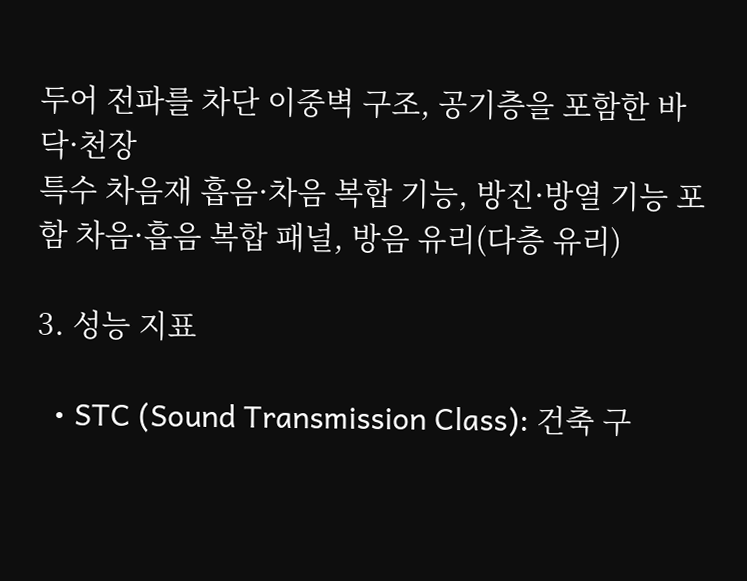두어 전파를 차단 이중벽 구조, 공기층을 포함한 바닥·천장
특수 차음재 흡음·차음 복합 기능, 방진·방열 기능 포함 차음·흡음 복합 패널, 방음 유리(다층 유리)

3. 성능 지표

  • STC (Sound Transmission Class): 건축 구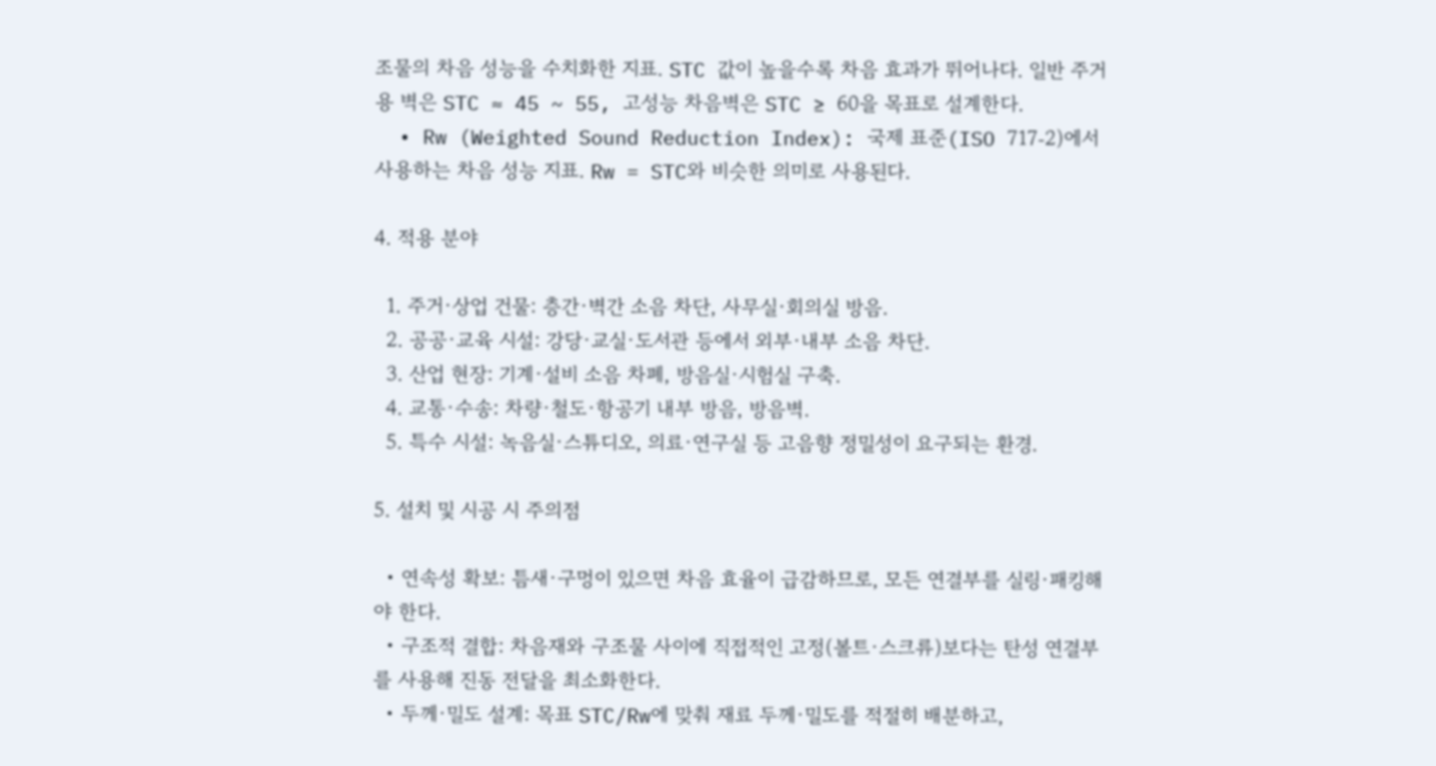조물의 차음 성능을 수치화한 지표. STC 값이 높을수록 차음 효과가 뛰어나다. 일반 주거용 벽은 STC ≈ 45 ~ 55, 고성능 차음벽은 STC ≥ 60을 목표로 설계한다.
  • Rw (Weighted Sound Reduction Index): 국제 표준(ISO 717‑2)에서 사용하는 차음 성능 지표. Rw = STC와 비슷한 의미로 사용된다.

4. 적용 분야

  1. 주거·상업 건물: 층간·벽간 소음 차단, 사무실·회의실 방음.
  2. 공공·교육 시설: 강당·교실·도서관 등에서 외부·내부 소음 차단.
  3. 산업 현장: 기계·설비 소음 차폐, 방음실·시험실 구축.
  4. 교통·수송: 차량·철도·항공기 내부 방음, 방음벽.
  5. 특수 시설: 녹음실·스튜디오, 의료·연구실 등 고음향 정밀성이 요구되는 환경.

5. 설치 및 시공 시 주의점

  • 연속성 확보: 틈새·구멍이 있으면 차음 효율이 급감하므로, 모든 연결부를 실링·패킹해야 한다.
  • 구조적 결합: 차음재와 구조물 사이에 직접적인 고정(볼트·스크류)보다는 탄성 연결부를 사용해 진동 전달을 최소화한다.
  • 두께·밀도 설계: 목표 STC/Rw에 맞춰 재료 두께·밀도를 적절히 배분하고,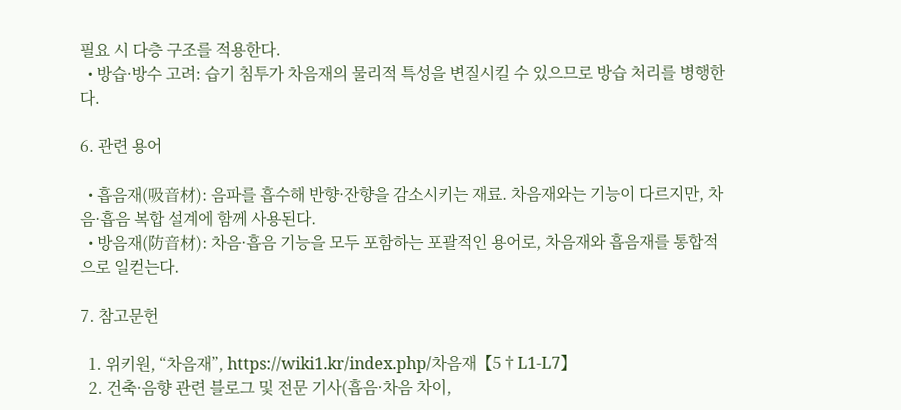필요 시 다층 구조를 적용한다.
  • 방습·방수 고려: 습기 침투가 차음재의 물리적 특성을 변질시킬 수 있으므로 방습 처리를 병행한다.

6. 관련 용어

  • 흡음재(吸音材): 음파를 흡수해 반향·잔향을 감소시키는 재료. 차음재와는 기능이 다르지만, 차음·흡음 복합 설계에 함께 사용된다.
  • 방음재(防音材): 차음·흡음 기능을 모두 포함하는 포괄적인 용어로, 차음재와 흡음재를 통합적으로 일컫는다.

7. 참고문헌

  1. 위키원, “차음재”, https://wiki1.kr/index.php/차음재【5†L1-L7】
  2. 건축·음향 관련 블로그 및 전문 기사(흡음·차음 차이,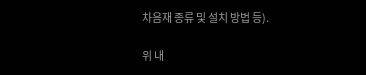차음재 종류 및 설치 방법 등).

위 내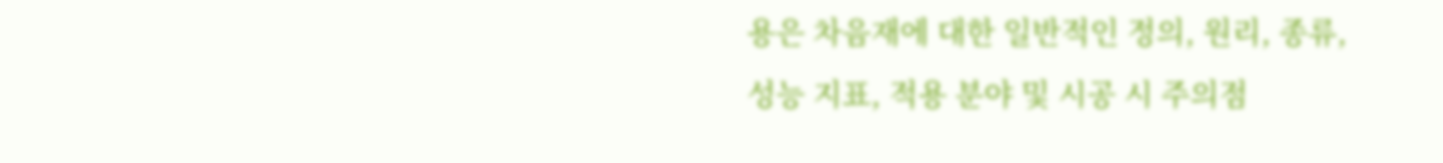용은 차음재에 대한 일반적인 정의, 원리, 종류, 성능 지표, 적용 분야 및 시공 시 주의점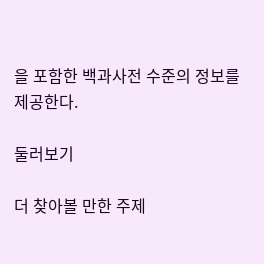을 포함한 백과사전 수준의 정보를 제공한다.

둘러보기

더 찾아볼 만한 주제